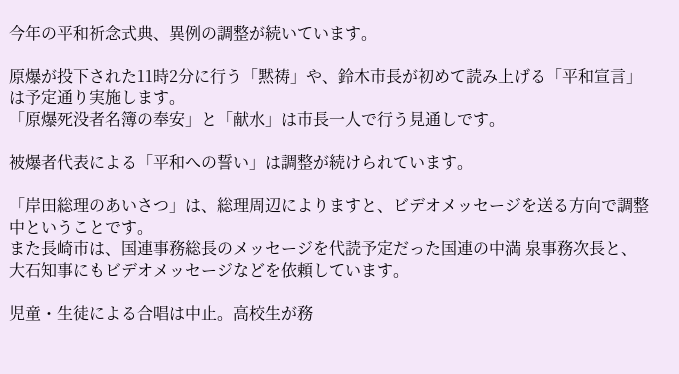今年の平和祈念式典、異例の調整が続いています。

原爆が投下された11時2分に行う「黙祷」や、鈴木市長が初めて読み上げる「平和宣言」は予定通り実施します。
「原爆死没者名簿の奉安」と「献水」は市長一人で行う見通しです。

被爆者代表による「平和への誓い」は調整が続けられています。

「岸田総理のあいさつ」は、総理周辺によりますと、ビデオメッセージを送る方向で調整中ということです。
また長崎市は、国連事務総長のメッセージを代読予定だった国連の中満 泉事務次長と、大石知事にもビデオメッセージなどを依頼しています。

児童・生徒による合唱は中止。高校生が務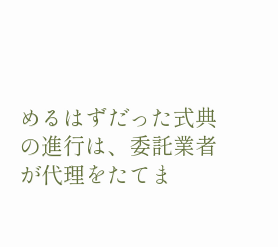めるはずだった式典の進行は、委託業者が代理をたてま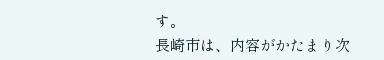す。
長崎市は、内容がかたまり次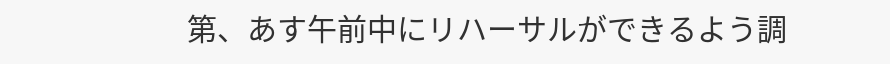第、あす午前中にリハーサルができるよう調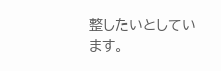整したいとしています。